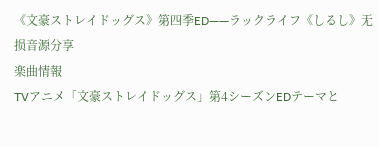《文豪ストレイドッグス》第四季ED——ラックライフ《しるし》无损音源分享
楽曲情報
TVアニメ「文豪ストレイドッグス」第4シーズンEDテーマと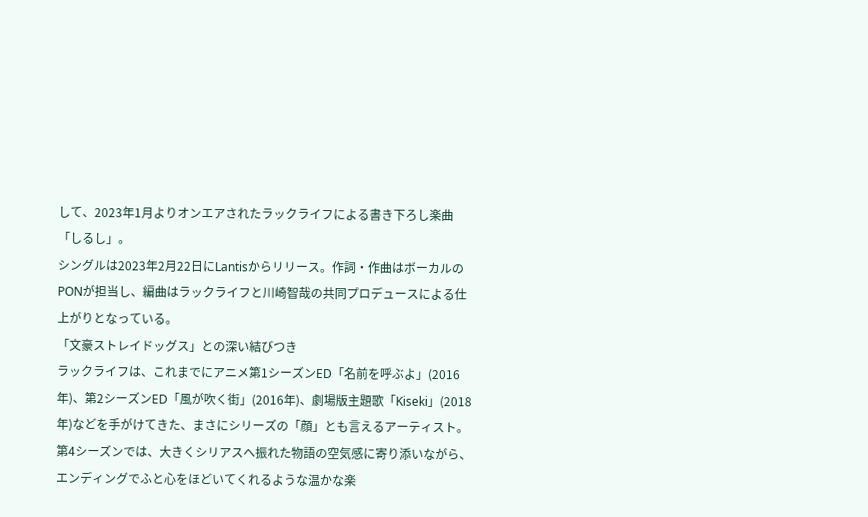して、2023年1月よりオンエアされたラックライフによる書き下ろし楽曲「しるし」。
シングルは2023年2月22日にLantisからリリース。作詞・作曲はボーカルのPONが担当し、編曲はラックライフと川崎智哉の共同プロデュースによる仕上がりとなっている。
「文豪ストレイドッグス」との深い結びつき
ラックライフは、これまでにアニメ第1シーズンED「名前を呼ぶよ」(2016年)、第2シーズンED「風が吹く街」(2016年)、劇場版主題歌「Kiseki」(2018年)などを手がけてきた、まさにシリーズの「顔」とも言えるアーティスト。
第4シーズンでは、大きくシリアスへ振れた物語の空気感に寄り添いながら、エンディングでふと心をほどいてくれるような温かな楽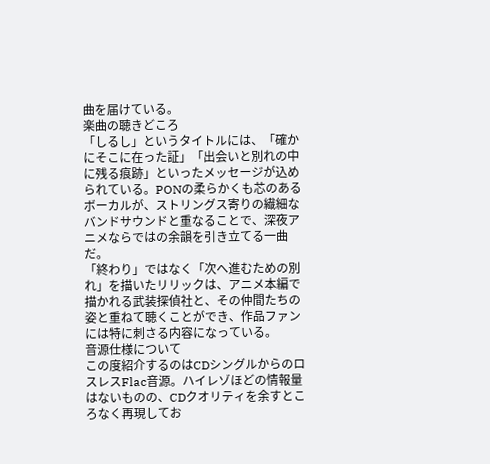曲を届けている。
楽曲の聴きどころ
「しるし」というタイトルには、「確かにそこに在った証」「出会いと別れの中に残る痕跡」といったメッセージが込められている。PONの柔らかくも芯のあるボーカルが、ストリングス寄りの繊細なバンドサウンドと重なることで、深夜アニメならではの余韻を引き立てる一曲だ。
「終わり」ではなく「次へ進むための別れ」を描いたリリックは、アニメ本編で描かれる武装探偵社と、その仲間たちの姿と重ねて聴くことができ、作品ファンには特に刺さる内容になっている。
音源仕様について
この度紹介するのはCDシングルからのロスレスFlac音源。ハイレゾほどの情報量はないものの、CDクオリティを余すところなく再現してお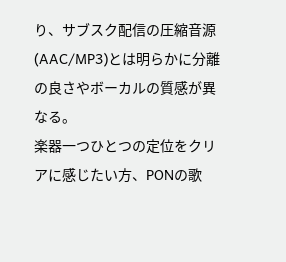り、サブスク配信の圧縮音源(AAC/MP3)とは明らかに分離の良さやボーカルの質感が異なる。
楽器一つひとつの定位をクリアに感じたい方、PONの歌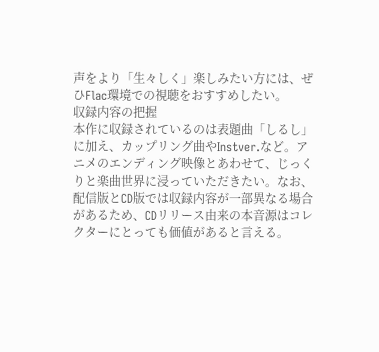声をより「生々しく」楽しみたい方には、ぜひFlac環境での視聴をおすすめしたい。
収録内容の把握
本作に収録されているのは表題曲「しるし」に加え、カップリング曲やInstver.など。アニメのエンディング映像とあわせて、じっくりと楽曲世界に浸っていただきたい。なお、配信版とCD版では収録内容が一部異なる場合があるため、CDリリース由来の本音源はコレクターにとっても価値があると言える。